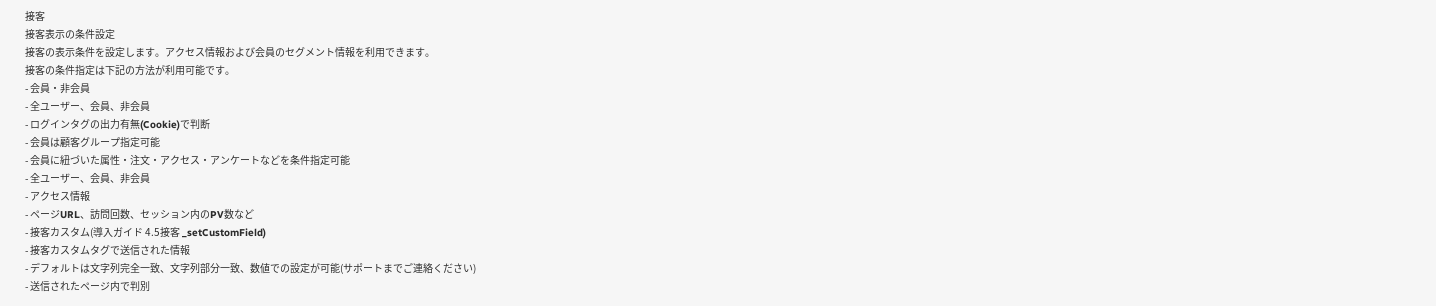接客
接客表示の条件設定
接客の表示条件を設定します。アクセス情報および会員のセグメント情報を利用できます。
接客の条件指定は下記の方法が利用可能です。
- 会員・非会員
- 全ユーザー、会員、非会員
- ログインタグの出力有無(Cookie)で判断
- 会員は顧客グループ指定可能
- 会員に紐づいた属性・注文・アクセス・アンケートなどを条件指定可能
- 全ユーザー、会員、非会員
- アクセス情報
- ページURL、訪問回数、セッション内のPV数など
- 接客カスタム(導入ガイド 4.5接客 _setCustomField)
- 接客カスタムタグで送信された情報
- デフォルトは文字列完全一致、文字列部分一致、数値での設定が可能(サポートまでご連絡ください)
- 送信されたページ内で判別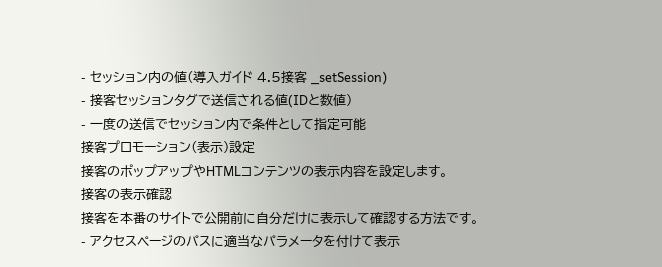- セッション内の値(導入ガイド 4.5接客 _setSession)
- 接客セッションタグで送信される値(IDと数値)
- 一度の送信でセッション内で条件として指定可能
接客プロモーション(表示)設定
接客のポップアップやHTMLコンテンツの表示内容を設定します。
接客の表示確認
接客を本番のサイトで公開前に自分だけに表示して確認する方法です。
- アクセスページのパスに適当なパラメータを付けて表示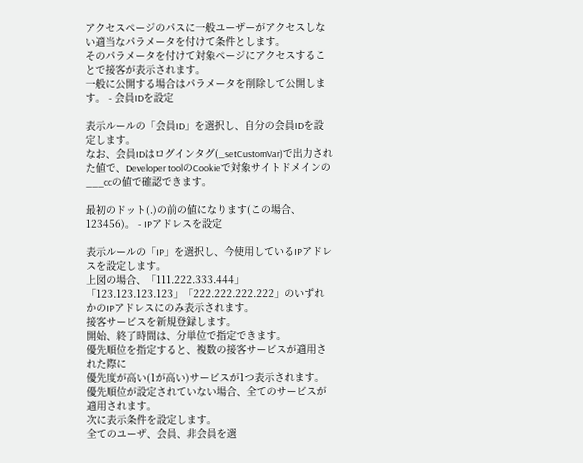アクセスページのパスに一般ユーザーがアクセスしない適当なパラメータを付けて条件とします。
そのパラメータを付けて対象ページにアクセスすることで接客が表示されます。
一般に公開する場合はパラメータを削除して公開します。 - 会員IDを設定

表示ルールの「会員ID」を選択し、自分の会員IDを設定します。
なお、会員IDはログインタグ(_setCustomVar)で出力された値で、Developer toolのCookieで対象サイトドメインの___ccの値で確認できます。

最初のドット(.)の前の値になります(この場合、123456)。 - IPアドレスを設定

表示ルールの「IP」を選択し、今使用しているIPアドレスを設定します。
上図の場合、「111.222.333.444」「123.123.123.123」「222.222.222.222」のいずれかのIPアドレスにのみ表示されます。
接客サービスを新規登録します。
開始、終了時間は、分単位で指定できます。
優先順位を指定すると、複数の接客サービスが適用された際に
優先度が高い(1が高い)サービスが1つ表示されます。
優先順位が設定されていない場合、全てのサービスが適用されます。
次に表示条件を設定します。
全てのユーザ、会員、非会員を選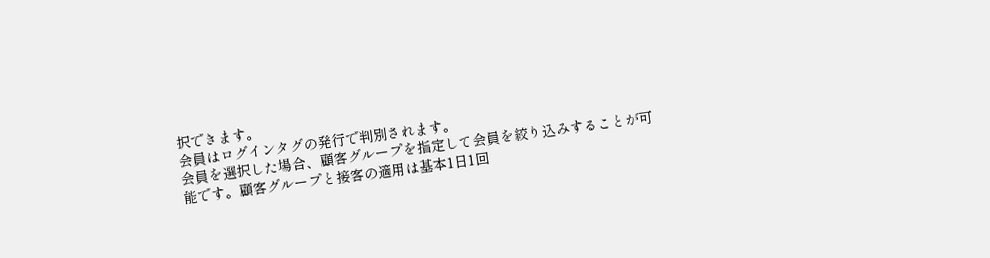択できます。
会員はログインタグの発行で判別されます。
会員を選択した場合、顧客グループを指定して会員を絞り込みすることが可能です。顧客グループと接客の適用は基本1日1回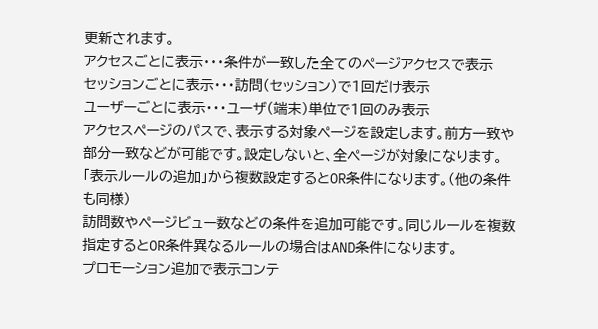更新されます。
アクセスごとに表示・・・条件が一致した全てのページアクセスで表示
セッションごとに表示・・・訪問(セッション)で1回だけ表示
ユーザーごとに表示・・・ユーザ(端末)単位で1回のみ表示
アクセスページのパスで、表示する対象ページを設定します。前方一致や部分一致などが可能です。設定しないと、全ページが対象になります。「表示ルールの追加」から複数設定するとOR条件になります。(他の条件も同様)
訪問数やページビュー数などの条件を追加可能です。同じルールを複数指定するとOR条件異なるルールの場合はAND条件になります。
プロモーション追加で表示コンテ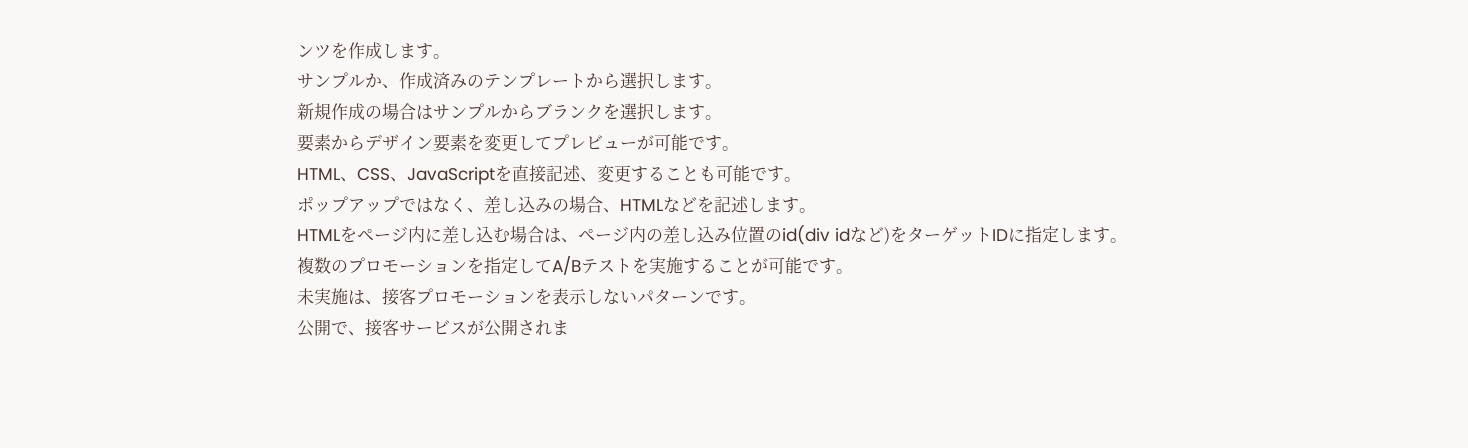ンツを作成します。
サンプルか、作成済みのテンプレートから選択します。
新規作成の場合はサンプルからブランクを選択します。
要素からデザイン要素を変更してプレビューが可能です。
HTML、CSS、JavaScriptを直接記述、変更することも可能です。
ポップアップではなく、差し込みの場合、HTMLなどを記述します。
HTMLをページ内に差し込む場合は、ページ内の差し込み位置のid(div idなど)をターゲットIDに指定します。
複数のプロモーションを指定してA/Bテストを実施することが可能です。
未実施は、接客プロモーションを表示しないパターンです。
公開で、接客サービスが公開されま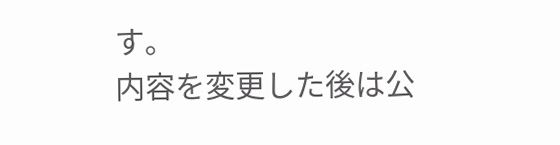す。
内容を変更した後は公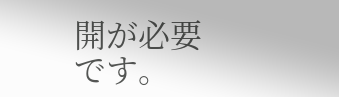開が必要です。